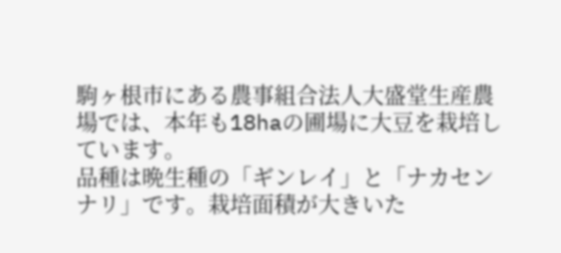駒ヶ根市にある農事組合法人大盛堂生産農場では、本年も18haの圃場に大豆を栽培しています。
品種は晩生種の「ギンレイ」と「ナカセンナリ」です。栽培面積が大きいた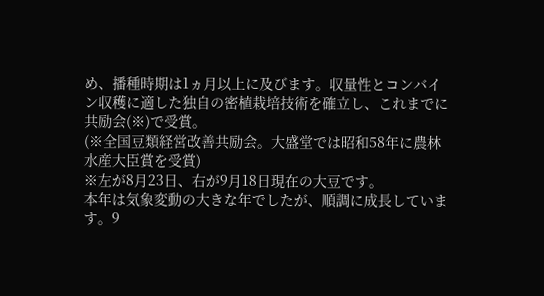め、播種時期は1ヵ月以上に及びます。収量性とコンバイン収穫に適した独自の密植栽培技術を確立し、これまでに共励会(※)で受賞。
(※全国豆類経営改善共励会。大盛堂では昭和58年に農林水産大臣賞を受賞)
※左が8月23日、右が9月18日現在の大豆です。
本年は気象変動の大きな年でしたが、順調に成長しています。9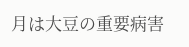月は大豆の重要病害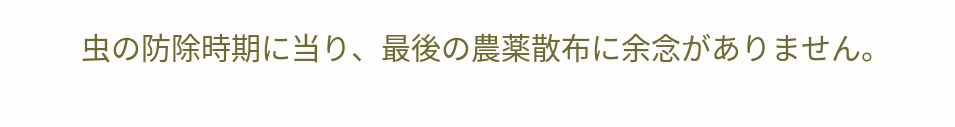虫の防除時期に当り、最後の農薬散布に余念がありません。